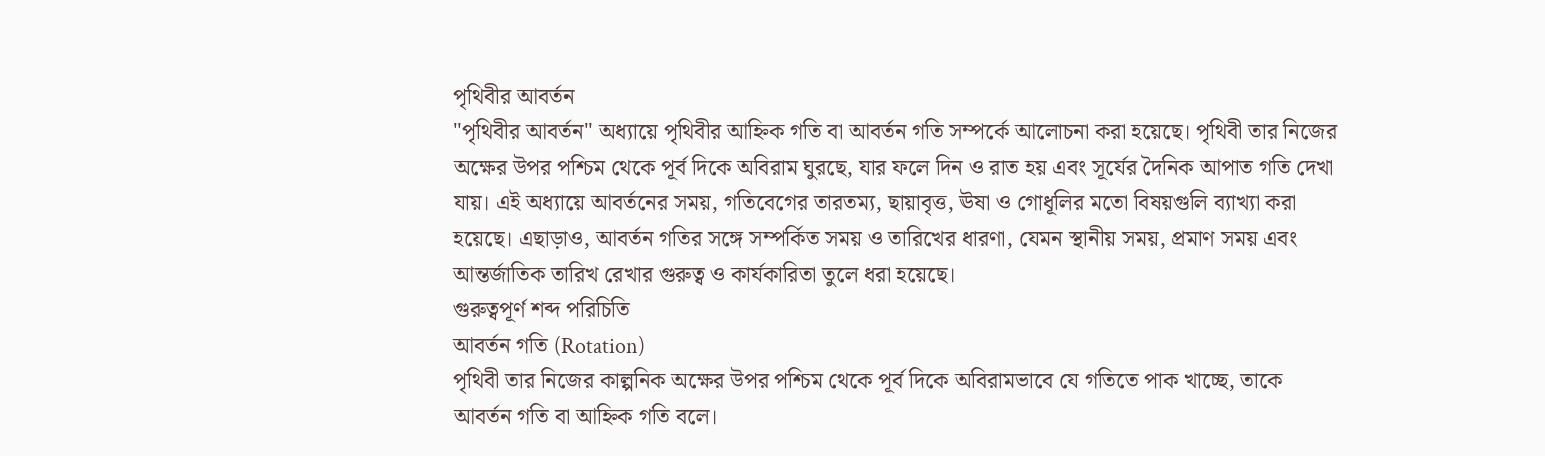পৃথিবীর আবর্তন
"পৃথিবীর আবর্তন" অধ্যায়ে পৃথিবীর আহ্নিক গতি বা আবর্তন গতি সম্পর্কে আলোচনা করা হয়েছে। পৃথিবী তার নিজের অক্ষের উপর পশ্চিম থেকে পূর্ব দিকে অবিরাম ঘুরছে, যার ফলে দিন ও রাত হয় এবং সূর্যের দৈনিক আপাত গতি দেখা যায়। এই অধ্যায়ে আবর্তনের সময়, গতিবেগের তারতম্য, ছায়াবৃত্ত, ঊষা ও গোধূলির মতো বিষয়গুলি ব্যাখ্যা করা হয়েছে। এছাড়াও, আবর্তন গতির সঙ্গে সম্পর্কিত সময় ও তারিখের ধারণা, যেমন স্থানীয় সময়, প্রমাণ সময় এবং আন্তর্জাতিক তারিখ রেখার গুরুত্ব ও কার্যকারিতা তুলে ধরা হয়েছে।
গুরুত্বপূর্ণ শব্দ পরিচিতি
আবর্তন গতি (Rotation)
পৃথিবী তার নিজের কাল্পনিক অক্ষের উপর পশ্চিম থেকে পূর্ব দিকে অবিরামভাবে যে গতিতে পাক খাচ্ছে, তাকে আবর্তন গতি বা আহ্নিক গতি বলে।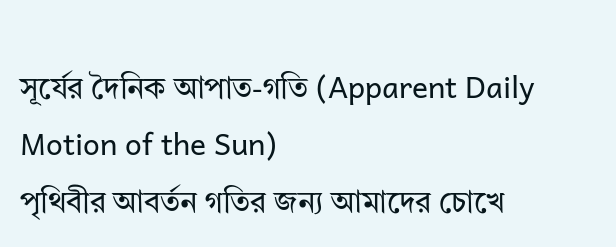সূর্যের দৈনিক আপাত-গতি (Apparent Daily Motion of the Sun)
পৃথিবীর আবর্তন গতির জন্য আমাদের চোখে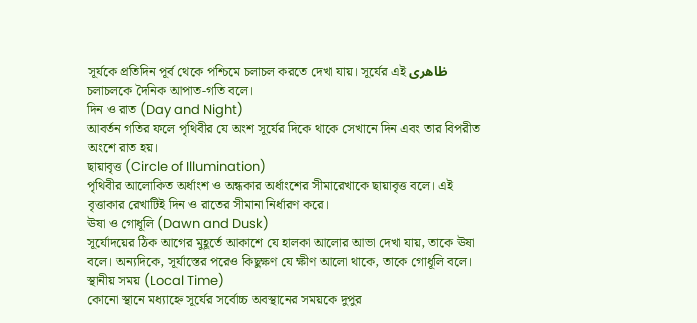সূর্যকে প্রতিদিন পূর্ব থেকে পশ্চিমে চলাচল করতে দেখা যায়। সূর্যের এই ظاهری চলাচলকে দৈনিক আপাত-গতি বলে।
দিন ও রাত (Day and Night)
আবর্তন গতির ফলে পৃথিবীর যে অংশ সূর্যের দিকে থাকে সেখানে দিন এবং তার বিপরীত অংশে রাত হয়।
ছায়াবৃত্ত (Circle of Illumination)
পৃথিবীর আলোকিত অর্ধাংশ ও অন্ধকার অর্ধাংশের সীমারেখাকে ছায়াবৃত্ত বলে। এই বৃত্তাকার রেখাটিই দিন ও রাতের সীমানা নির্ধারণ করে।
ঊষা ও গোধূলি (Dawn and Dusk)
সূর্যোদয়ের ঠিক আগের মুহূর্তে আকাশে যে হালকা আলোর আভা দেখা যায়, তাকে ঊষা বলে। অন্যদিকে, সূর্যাস্তের পরেও কিছুক্ষণ যে ক্ষীণ আলো থাকে, তাকে গোধূলি বলে।
স্থানীয় সময় (Local Time)
কোনো স্থানে মধ্যাহ্নে সূর্যের সর্বোচ্চ অবস্থানের সময়কে দুপুর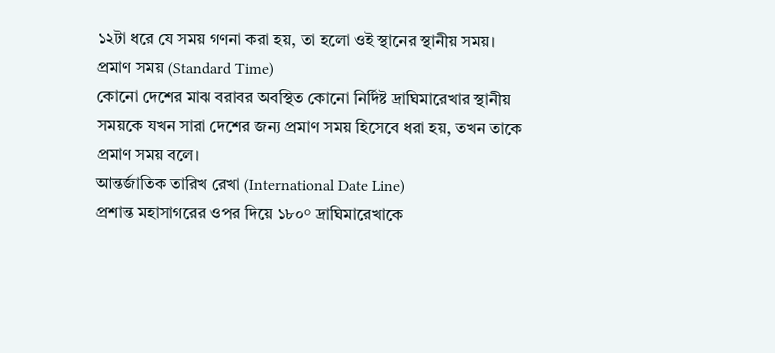১২টা ধরে যে সময় গণনা করা হয়, তা হলো ওই স্থানের স্থানীয় সময়।
প্রমাণ সময় (Standard Time)
কোনো দেশের মাঝ বরাবর অবস্থিত কোনো নির্দিষ্ট দ্রাঘিমারেখার স্থানীয় সময়কে যখন সারা দেশের জন্য প্রমাণ সময় হিসেবে ধরা হয়, তখন তাকে প্রমাণ সময় বলে।
আন্তর্জাতিক তারিখ রেখা (International Date Line)
প্রশান্ত মহাসাগরের ওপর দিয়ে ১৮০° দ্রাঘিমারেখাকে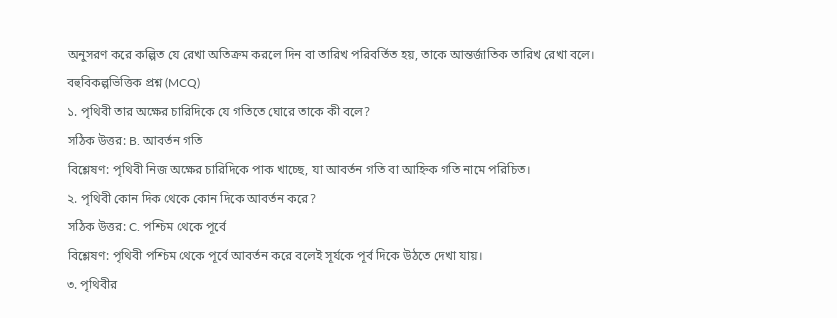অনুসরণ করে কল্পিত যে রেখা অতিক্রম করলে দিন বা তারিখ পরিবর্তিত হয়, তাকে আন্তর্জাতিক তারিখ রেখা বলে।
বহুবিকল্পভিত্তিক প্রশ্ন (MCQ)
১. পৃথিবী তার অক্ষের চারিদিকে যে গতিতে ঘোরে তাকে কী বলে?
সঠিক উত্তর: B. আবর্তন গতি
বিশ্লেষণ: পৃথিবী নিজ অক্ষের চারিদিকে পাক খাচ্ছে, যা আবর্তন গতি বা আহ্নিক গতি নামে পরিচিত।
২. পৃথিবী কোন দিক থেকে কোন দিকে আবর্তন করে?
সঠিক উত্তর: C. পশ্চিম থেকে পূর্বে
বিশ্লেষণ: পৃথিবী পশ্চিম থেকে পূর্বে আবর্তন করে বলেই সূর্যকে পূর্ব দিকে উঠতে দেখা যায়।
৩. পৃথিবীর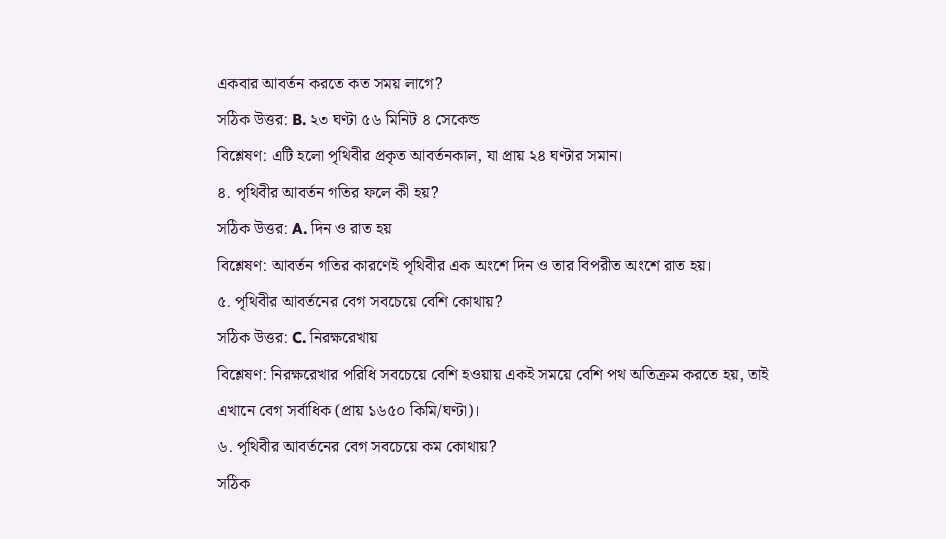একবার আবর্তন করতে কত সময় লাগে?
সঠিক উত্তর: B. ২৩ ঘণ্টা ৫৬ মিনিট ৪ সেকেন্ড
বিশ্লেষণ: এটি হলো পৃথিবীর প্রকৃত আবর্তনকাল, যা প্রায় ২৪ ঘণ্টার সমান।
৪. পৃথিবীর আবর্তন গতির ফলে কী হয়?
সঠিক উত্তর: A. দিন ও রাত হয়
বিশ্লেষণ: আবর্তন গতির কারণেই পৃথিবীর এক অংশে দিন ও তার বিপরীত অংশে রাত হয়।
৫. পৃথিবীর আবর্তনের বেগ সবচেয়ে বেশি কোথায়?
সঠিক উত্তর: C. নিরক্ষরেখায়
বিশ্লেষণ: নিরক্ষরেখার পরিধি সবচেয়ে বেশি হওয়ায় একই সময়ে বেশি পথ অতিক্রম করতে হয়, তাই এখানে বেগ সর্বাধিক (প্রায় ১৬৫০ কিমি/ঘণ্টা)।
৬. পৃথিবীর আবর্তনের বেগ সবচেয়ে কম কোথায়?
সঠিক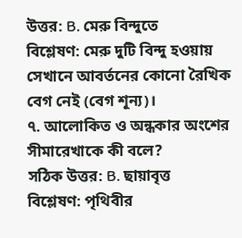উত্তর: B. মেরু বিন্দুতে
বিশ্লেষণ: মেরু দুটি বিন্দু হওয়ায় সেখানে আবর্তনের কোনো রৈখিক বেগ নেই (বেগ শূন্য)।
৭. আলোকিত ও অন্ধকার অংশের সীমারেখাকে কী বলে?
সঠিক উত্তর: B. ছায়াবৃত্ত
বিশ্লেষণ: পৃথিবীর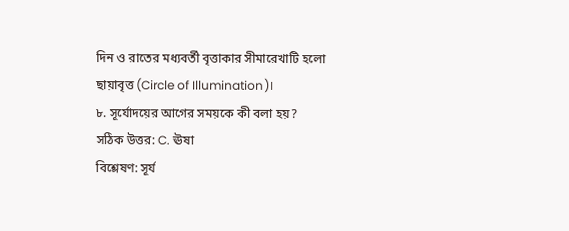দিন ও রাতের মধ্যবর্তী বৃত্তাকার সীমারেখাটি হলো ছায়াবৃত্ত (Circle of Illumination)।
৮. সূর্যোদয়ের আগের সময়কে কী বলা হয়?
সঠিক উত্তর: C. ঊষা
বিশ্লেষণ: সূর্য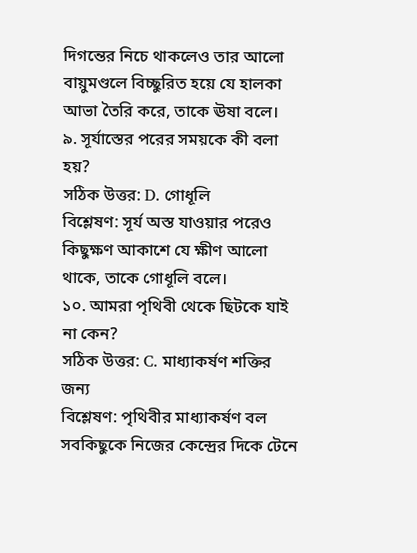দিগন্তের নিচে থাকলেও তার আলো বায়ুমণ্ডলে বিচ্ছুরিত হয়ে যে হালকা আভা তৈরি করে, তাকে ঊষা বলে।
৯. সূর্যাস্তের পরের সময়কে কী বলা হয়?
সঠিক উত্তর: D. গোধূলি
বিশ্লেষণ: সূর্য অস্ত যাওয়ার পরেও কিছুক্ষণ আকাশে যে ক্ষীণ আলো থাকে, তাকে গোধূলি বলে।
১০. আমরা পৃথিবী থেকে ছিটকে যাই না কেন?
সঠিক উত্তর: C. মাধ্যাকর্ষণ শক্তির জন্য
বিশ্লেষণ: পৃথিবীর মাধ্যাকর্ষণ বল সবকিছুকে নিজের কেন্দ্রের দিকে টেনে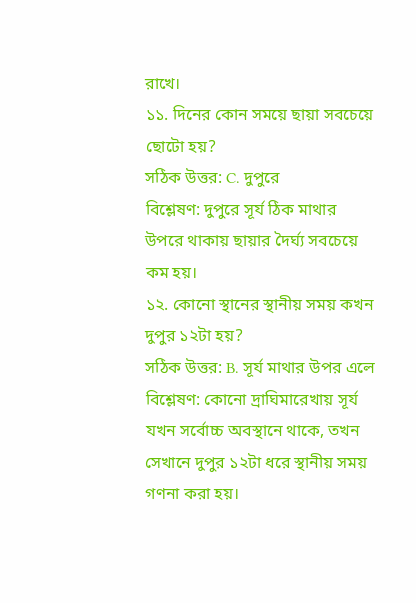রাখে।
১১. দিনের কোন সময়ে ছায়া সবচেয়ে ছোটো হয়?
সঠিক উত্তর: C. দুপুরে
বিশ্লেষণ: দুপুরে সূর্য ঠিক মাথার উপরে থাকায় ছায়ার দৈর্ঘ্য সবচেয়ে কম হয়।
১২. কোনো স্থানের স্থানীয় সময় কখন দুপুর ১২টা হয়?
সঠিক উত্তর: B. সূর্য মাথার উপর এলে
বিশ্লেষণ: কোনো দ্রাঘিমারেখায় সূর্য যখন সর্বোচ্চ অবস্থানে থাকে, তখন সেখানে দুপুর ১২টা ধরে স্থানীয় সময় গণনা করা হয়।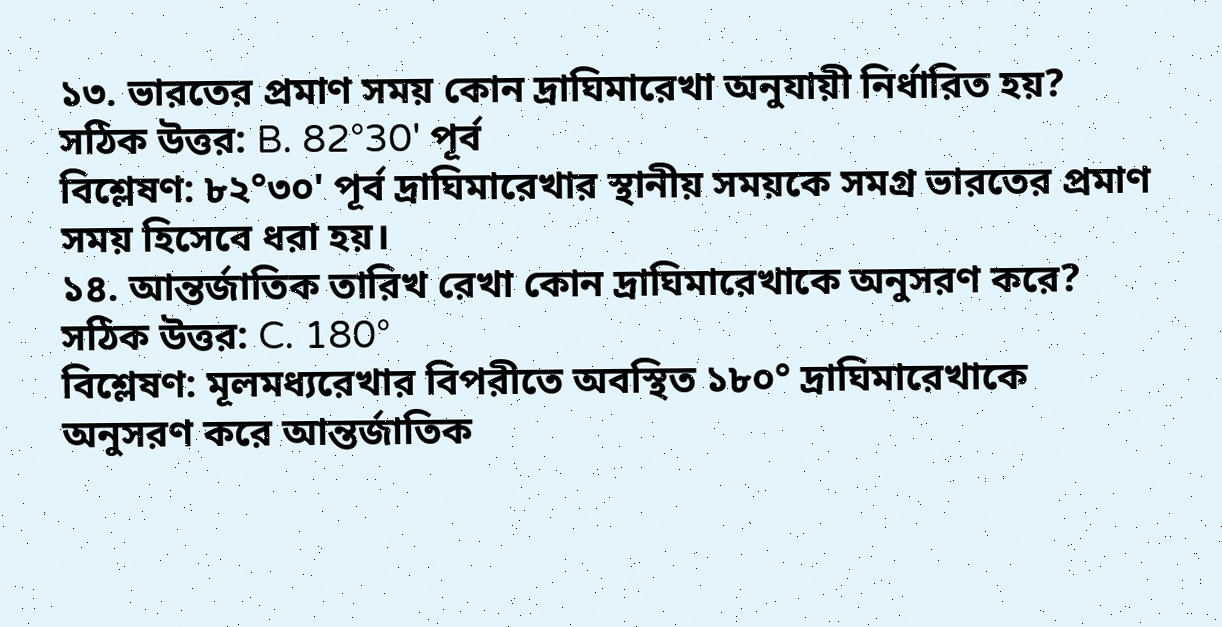১৩. ভারতের প্রমাণ সময় কোন দ্রাঘিমারেখা অনুযায়ী নির্ধারিত হয়?
সঠিক উত্তর: B. 82°30' পূর্ব
বিশ্লেষণ: ৮২°৩০' পূর্ব দ্রাঘিমারেখার স্থানীয় সময়কে সমগ্র ভারতের প্রমাণ সময় হিসেবে ধরা হয়।
১৪. আন্তর্জাতিক তারিখ রেখা কোন দ্রাঘিমারেখাকে অনুসরণ করে?
সঠিক উত্তর: C. 180°
বিশ্লেষণ: মূলমধ্যরেখার বিপরীতে অবস্থিত ১৮০° দ্রাঘিমারেখাকে অনুসরণ করে আন্তর্জাতিক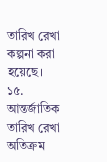তারিখ রেখা কল্পনা করা হয়েছে।
১৫. আন্তর্জাতিক তারিখ রেখা অতিক্রম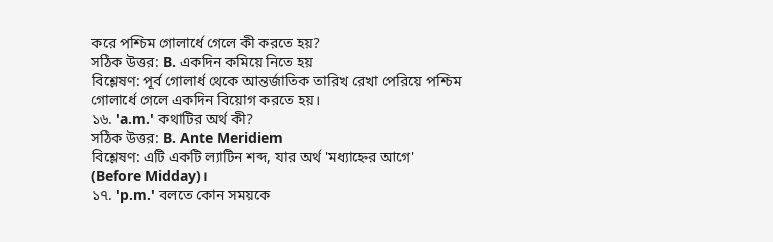করে পশ্চিম গোলার্ধে গেলে কী করতে হয়?
সঠিক উত্তর: B. একদিন কমিয়ে নিতে হয়
বিশ্লেষণ: পূর্ব গোলার্ধ থেকে আন্তর্জাতিক তারিখ রেখা পেরিয়ে পশ্চিম গোলার্ধে গেলে একদিন বিয়োগ করতে হয়।
১৬. 'a.m.' কথাটির অর্থ কী?
সঠিক উত্তর: B. Ante Meridiem
বিশ্লেষণ: এটি একটি ল্যাটিন শব্দ, যার অর্থ 'মধ্যাহ্নের আগে' (Before Midday)।
১৭. 'p.m.' বলতে কোন সময়কে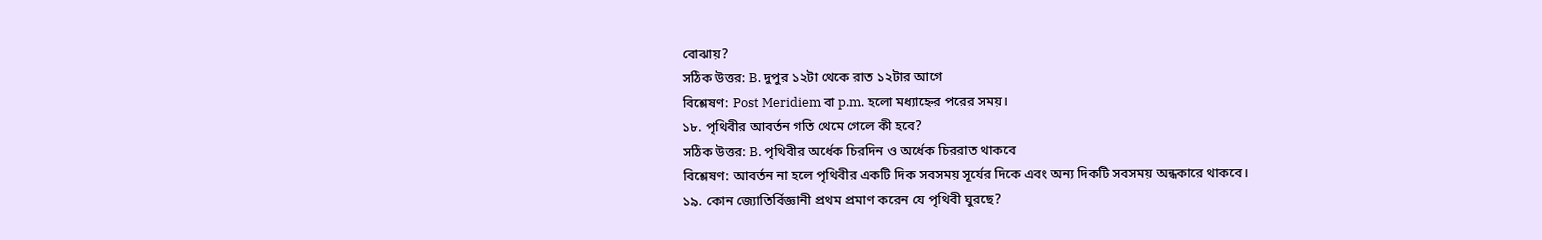বোঝায়?
সঠিক উত্তর: B. দুপুর ১২টা থেকে রাত ১২টার আগে
বিশ্লেষণ: Post Meridiem বা p.m. হলো মধ্যাহ্নের পরের সময়।
১৮. পৃথিবীর আবর্তন গতি থেমে গেলে কী হবে?
সঠিক উত্তর: B. পৃথিবীর অর্ধেক চিরদিন ও অর্ধেক চিররাত থাকবে
বিশ্লেষণ: আবর্তন না হলে পৃথিবীর একটি দিক সবসময় সূর্যের দিকে এবং অন্য দিকটি সবসময় অন্ধকারে থাকবে।
১৯. কোন জ্যোতির্বিজ্ঞানী প্রথম প্রমাণ করেন যে পৃথিবী ঘুরছে?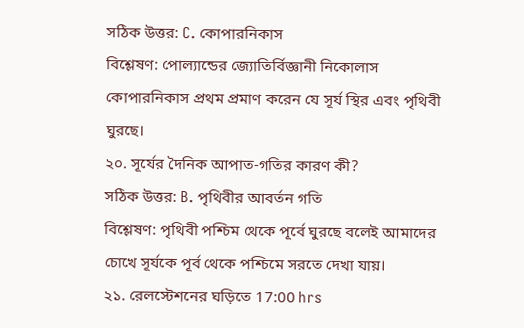সঠিক উত্তর: C. কোপারনিকাস
বিশ্লেষণ: পোল্যান্ডের জ্যোতির্বিজ্ঞানী নিকোলাস কোপারনিকাস প্রথম প্রমাণ করেন যে সূর্য স্থির এবং পৃথিবী ঘুরছে।
২০. সূর্যের দৈনিক আপাত-গতির কারণ কী?
সঠিক উত্তর: B. পৃথিবীর আবর্তন গতি
বিশ্লেষণ: পৃথিবী পশ্চিম থেকে পূর্বে ঘুরছে বলেই আমাদের চোখে সূর্যকে পূর্ব থেকে পশ্চিমে সরতে দেখা যায়।
২১. রেলস্টেশনের ঘড়িতে 17:00 hrs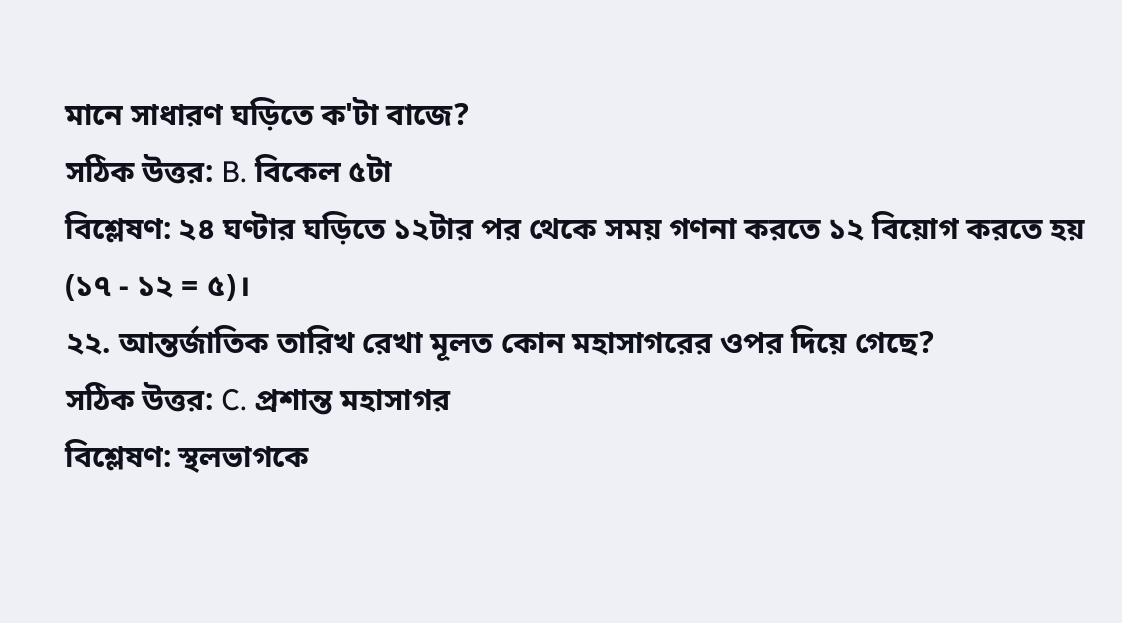মানে সাধারণ ঘড়িতে ক'টা বাজে?
সঠিক উত্তর: B. বিকেল ৫টা
বিশ্লেষণ: ২৪ ঘণ্টার ঘড়িতে ১২টার পর থেকে সময় গণনা করতে ১২ বিয়োগ করতে হয় (১৭ - ১২ = ৫)।
২২. আন্তর্জাতিক তারিখ রেখা মূলত কোন মহাসাগরের ওপর দিয়ে গেছে?
সঠিক উত্তর: C. প্রশান্ত মহাসাগর
বিশ্লেষণ: স্থলভাগকে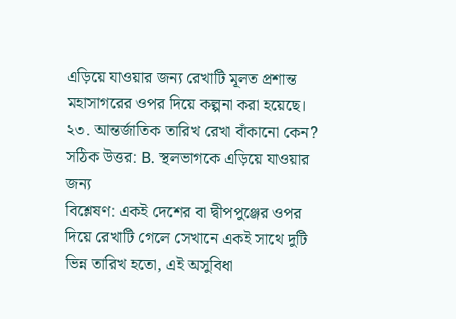এড়িয়ে যাওয়ার জন্য রেখাটি মূলত প্রশান্ত মহাসাগরের ওপর দিয়ে কল্পনা করা হয়েছে।
২৩. আন্তর্জাতিক তারিখ রেখা বাঁকানো কেন?
সঠিক উত্তর: B. স্থলভাগকে এড়িয়ে যাওয়ার জন্য
বিশ্লেষণ: একই দেশের বা দ্বীপপুঞ্জের ওপর দিয়ে রেখাটি গেলে সেখানে একই সাথে দুটি ভিন্ন তারিখ হতো, এই অসুবিধা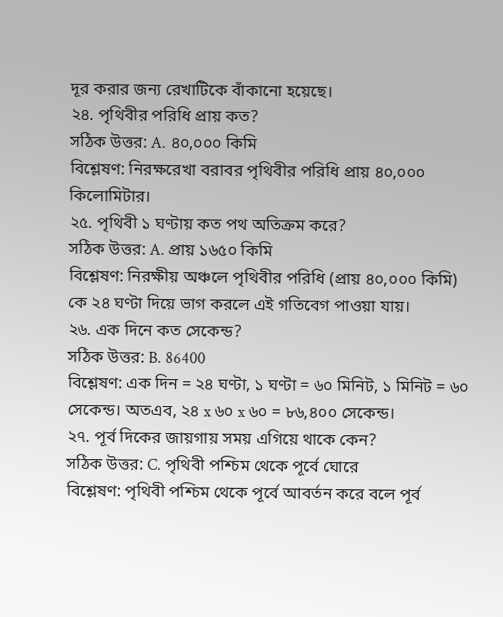দূর করার জন্য রেখাটিকে বাঁকানো হয়েছে।
২৪. পৃথিবীর পরিধি প্রায় কত?
সঠিক উত্তর: A. ৪০,০০০ কিমি
বিশ্লেষণ: নিরক্ষরেখা বরাবর পৃথিবীর পরিধি প্রায় ৪০,০০০ কিলোমিটার।
২৫. পৃথিবী ১ ঘণ্টায় কত পথ অতিক্রম করে?
সঠিক উত্তর: A. প্রায় ১৬৫০ কিমি
বিশ্লেষণ: নিরক্ষীয় অঞ্চলে পৃথিবীর পরিধি (প্রায় ৪০,০০০ কিমি) কে ২৪ ঘণ্টা দিয়ে ভাগ করলে এই গতিবেগ পাওয়া যায়।
২৬. এক দিনে কত সেকেন্ড?
সঠিক উত্তর: B. 86400
বিশ্লেষণ: এক দিন = ২৪ ঘণ্টা, ১ ঘণ্টা = ৬০ মিনিট, ১ মিনিট = ৬০ সেকেন্ড। অতএব, ২৪ x ৬০ x ৬০ = ৮৬,৪০০ সেকেন্ড।
২৭. পূর্ব দিকের জায়গায় সময় এগিয়ে থাকে কেন?
সঠিক উত্তর: C. পৃথিবী পশ্চিম থেকে পূর্বে ঘোরে
বিশ্লেষণ: পৃথিবী পশ্চিম থেকে পূর্বে আবর্তন করে বলে পূর্ব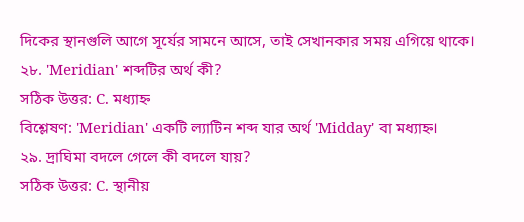দিকের স্থানগুলি আগে সূর্যের সামনে আসে, তাই সেখানকার সময় এগিয়ে থাকে।
২৮. 'Meridian' শব্দটির অর্থ কী?
সঠিক উত্তর: C. মধ্যাহ্ন
বিশ্লেষণ: 'Meridian' একটি ল্যাটিন শব্দ যার অর্থ 'Midday' বা মধ্যাহ্ন।
২৯. দ্রাঘিমা বদলে গেলে কী বদলে যায়?
সঠিক উত্তর: C. স্থানীয়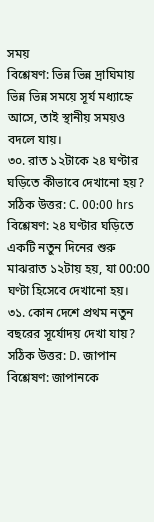সময়
বিশ্লেষণ: ভিন্ন ভিন্ন দ্রাঘিমায় ভিন্ন ভিন্ন সময়ে সূর্য মধ্যাহ্নে আসে, তাই স্থানীয় সময়ও বদলে যায়।
৩০. রাত ১২টাকে ২৪ ঘণ্টার ঘড়িতে কীভাবে দেখানো হয়?
সঠিক উত্তর: C. 00:00 hrs
বিশ্লেষণ: ২৪ ঘণ্টার ঘড়িতে একটি নতুন দিনের শুরু মাঝরাত ১২টায় হয়, যা 00:00 ঘণ্টা হিসেবে দেখানো হয়।
৩১. কোন দেশে প্রথম নতুন বছরের সূর্যোদয় দেখা যায়?
সঠিক উত্তর: D. জাপান
বিশ্লেষণ: জাপানকে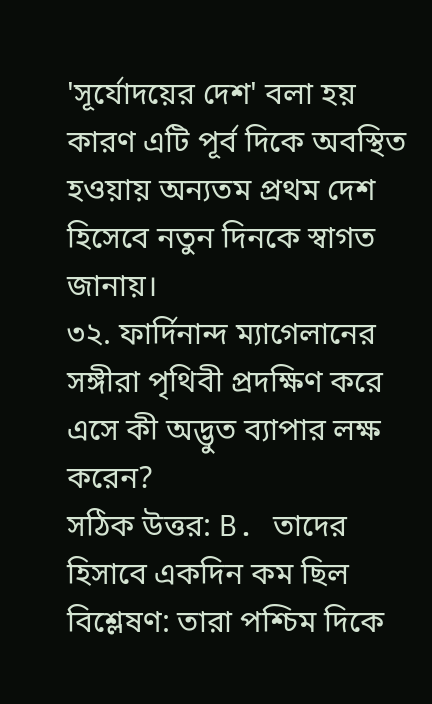'সূর্যোদয়ের দেশ' বলা হয় কারণ এটি পূর্ব দিকে অবস্থিত হওয়ায় অন্যতম প্রথম দেশ হিসেবে নতুন দিনকে স্বাগত জানায়।
৩২. ফার্দিনান্দ ম্যাগেলানের সঙ্গীরা পৃথিবী প্রদক্ষিণ করে এসে কী অদ্ভুত ব্যাপার লক্ষ করেন?
সঠিক উত্তর: B. তাদের হিসাবে একদিন কম ছিল
বিশ্লেষণ: তারা পশ্চিম দিকে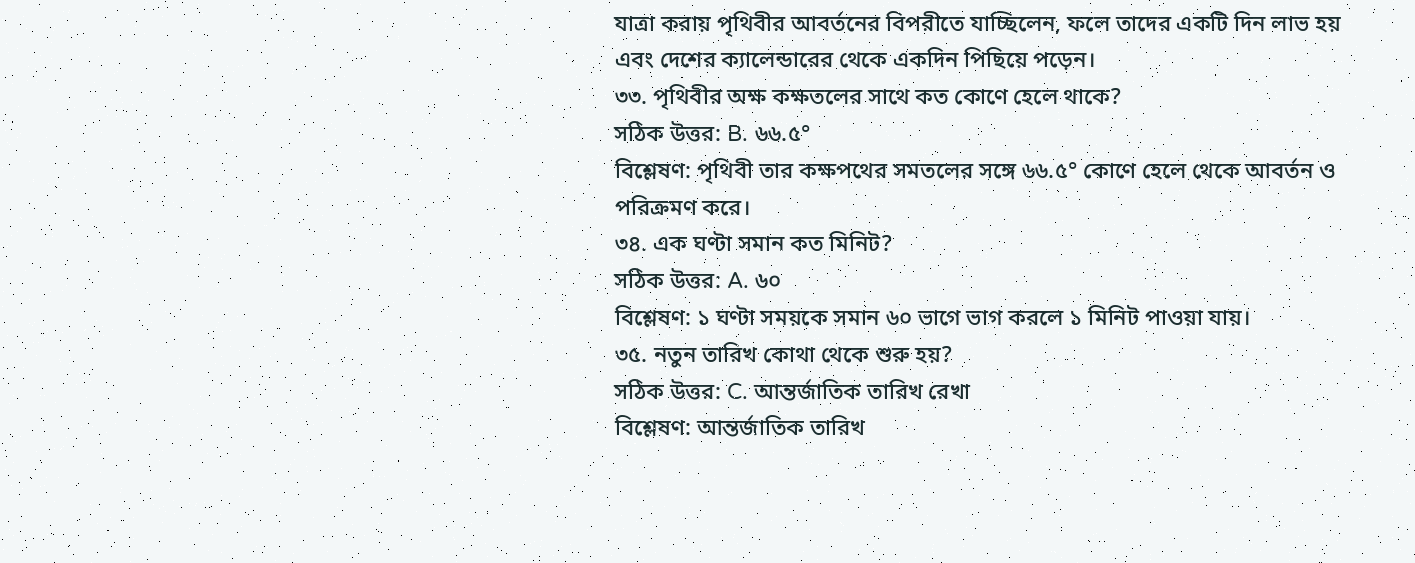যাত্রা করায় পৃথিবীর আবর্তনের বিপরীতে যাচ্ছিলেন, ফলে তাদের একটি দিন লাভ হয় এবং দেশের ক্যালেন্ডারের থেকে একদিন পিছিয়ে পড়েন।
৩৩. পৃথিবীর অক্ষ কক্ষতলের সাথে কত কোণে হেলে থাকে?
সঠিক উত্তর: B. ৬৬.৫°
বিশ্লেষণ: পৃথিবী তার কক্ষপথের সমতলের সঙ্গে ৬৬.৫° কোণে হেলে থেকে আবর্তন ও পরিক্রমণ করে।
৩৪. এক ঘণ্টা সমান কত মিনিট?
সঠিক উত্তর: A. ৬০
বিশ্লেষণ: ১ ঘণ্টা সময়কে সমান ৬০ ভাগে ভাগ করলে ১ মিনিট পাওয়া যায়।
৩৫. নতুন তারিখ কোথা থেকে শুরু হয়?
সঠিক উত্তর: C. আন্তর্জাতিক তারিখ রেখা
বিশ্লেষণ: আন্তর্জাতিক তারিখ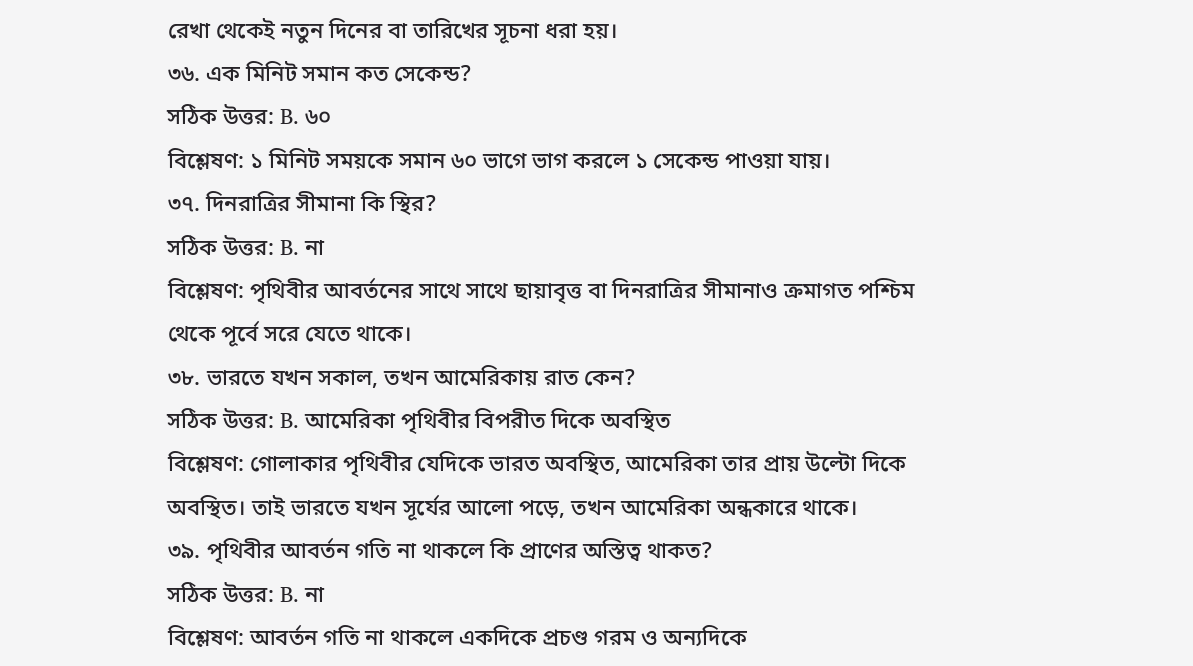রেখা থেকেই নতুন দিনের বা তারিখের সূচনা ধরা হয়।
৩৬. এক মিনিট সমান কত সেকেন্ড?
সঠিক উত্তর: B. ৬০
বিশ্লেষণ: ১ মিনিট সময়কে সমান ৬০ ভাগে ভাগ করলে ১ সেকেন্ড পাওয়া যায়।
৩৭. দিনরাত্রির সীমানা কি স্থির?
সঠিক উত্তর: B. না
বিশ্লেষণ: পৃথিবীর আবর্তনের সাথে সাথে ছায়াবৃত্ত বা দিনরাত্রির সীমানাও ক্রমাগত পশ্চিম থেকে পূর্বে সরে যেতে থাকে।
৩৮. ভারতে যখন সকাল, তখন আমেরিকায় রাত কেন?
সঠিক উত্তর: B. আমেরিকা পৃথিবীর বিপরীত দিকে অবস্থিত
বিশ্লেষণ: গোলাকার পৃথিবীর যেদিকে ভারত অবস্থিত, আমেরিকা তার প্রায় উল্টো দিকে অবস্থিত। তাই ভারতে যখন সূর্যের আলো পড়ে, তখন আমেরিকা অন্ধকারে থাকে।
৩৯. পৃথিবীর আবর্তন গতি না থাকলে কি প্রাণের অস্তিত্ব থাকত?
সঠিক উত্তর: B. না
বিশ্লেষণ: আবর্তন গতি না থাকলে একদিকে প্রচণ্ড গরম ও অন্যদিকে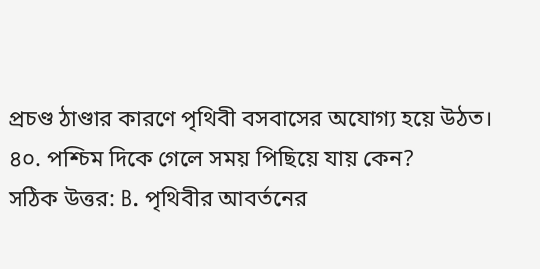প্রচণ্ড ঠাণ্ডার কারণে পৃথিবী বসবাসের অযোগ্য হয়ে উঠত।
৪০. পশ্চিম দিকে গেলে সময় পিছিয়ে যায় কেন?
সঠিক উত্তর: B. পৃথিবীর আবর্তনের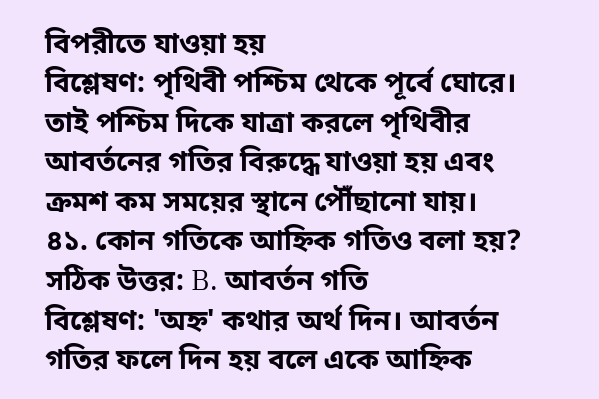বিপরীতে যাওয়া হয়
বিশ্লেষণ: পৃথিবী পশ্চিম থেকে পূর্বে ঘোরে। তাই পশ্চিম দিকে যাত্রা করলে পৃথিবীর আবর্তনের গতির বিরুদ্ধে যাওয়া হয় এবং ক্রমশ কম সময়ের স্থানে পৌঁছানো যায়।
৪১. কোন গতিকে আহ্নিক গতিও বলা হয়?
সঠিক উত্তর: B. আবর্তন গতি
বিশ্লেষণ: 'অহ্ন' কথার অর্থ দিন। আবর্তন গতির ফলে দিন হয় বলে একে আহ্নিক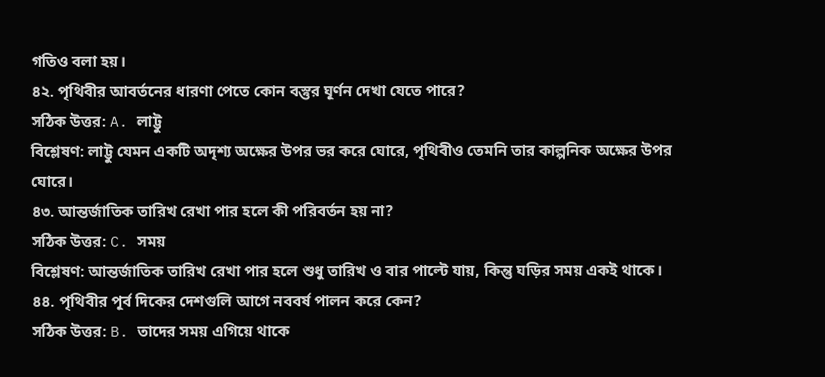গতিও বলা হয়।
৪২. পৃথিবীর আবর্তনের ধারণা পেতে কোন বস্তুর ঘূর্ণন দেখা যেতে পারে?
সঠিক উত্তর: A. লাট্টু
বিশ্লেষণ: লাট্টু যেমন একটি অদৃশ্য অক্ষের উপর ভর করে ঘোরে, পৃথিবীও তেমনি তার কাল্পনিক অক্ষের উপর ঘোরে।
৪৩. আন্তর্জাতিক তারিখ রেখা পার হলে কী পরিবর্তন হয় না?
সঠিক উত্তর: C. সময়
বিশ্লেষণ: আন্তর্জাতিক তারিখ রেখা পার হলে শুধু তারিখ ও বার পাল্টে যায়, কিন্তু ঘড়ির সময় একই থাকে।
৪৪. পৃথিবীর পূর্ব দিকের দেশগুলি আগে নববর্ষ পালন করে কেন?
সঠিক উত্তর: B. তাদের সময় এগিয়ে থাকে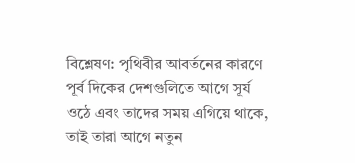বিশ্লেষণ: পৃথিবীর আবর্তনের কারণে পূর্ব দিকের দেশগুলিতে আগে সূর্য ওঠে এবং তাদের সময় এগিয়ে থাকে, তাই তারা আগে নতুন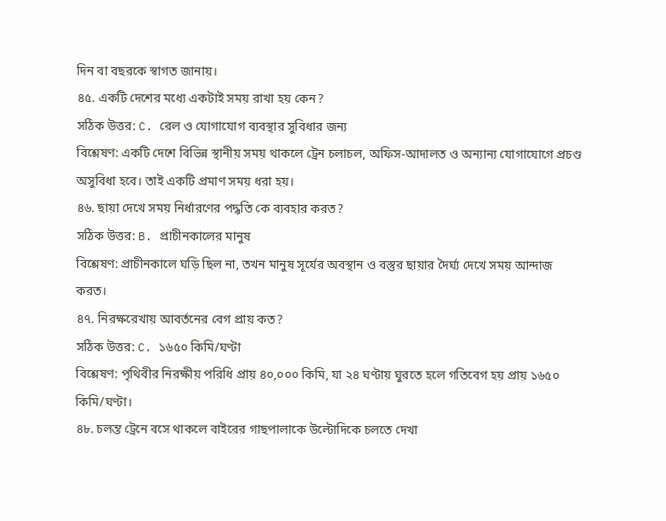দিন বা বছরকে স্বাগত জানায়।
৪৫. একটি দেশের মধ্যে একটাই সময় রাখা হয় কেন?
সঠিক উত্তর: C. রেল ও যোগাযোগ ব্যবস্থার সুবিধার জন্য
বিশ্লেষণ: একটি দেশে বিভিন্ন স্থানীয় সময় থাকলে ট্রেন চলাচল, অফিস-আদালত ও অন্যান্য যোগাযোগে প্রচণ্ড অসুবিধা হবে। তাই একটি প্রমাণ সময় ধরা হয়।
৪৬. ছায়া দেখে সময় নির্ধারণের পদ্ধতি কে ব্যবহার করত?
সঠিক উত্তর: B. প্রাচীনকালের মানুষ
বিশ্লেষণ: প্রাচীনকালে ঘড়ি ছিল না, তখন মানুষ সূর্যের অবস্থান ও বস্তুর ছায়ার দৈর্ঘ্য দেখে সময় আন্দাজ করত।
৪৭. নিরক্ষরেখায় আবর্তনের বেগ প্রায় কত?
সঠিক উত্তর: C. ১৬৫০ কিমি/ঘণ্টা
বিশ্লেষণ: পৃথিবীর নিরক্ষীয় পরিধি প্রায় ৪০,০০০ কিমি, যা ২৪ ঘণ্টায় ঘুরতে হলে গতিবেগ হয় প্রায় ১৬৫০ কিমি/ঘণ্টা।
৪৮. চলন্ত ট্রেনে বসে থাকলে বাইরের গাছপালাকে উল্টোদিকে চলতে দেখা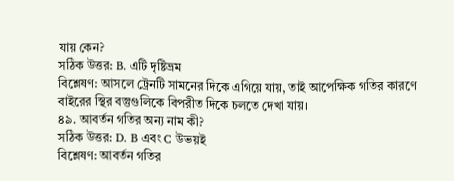যায় কেন?
সঠিক উত্তর: B. এটি দৃষ্টিভ্রম
বিশ্লেষণ: আসলে ট্রেনটি সামনের দিকে এগিয়ে যায়, তাই আপেক্ষিক গতির কারণে বাইরের স্থির বস্তুগুলিকে বিপরীত দিকে চলতে দেখা যায়।
৪৯. আবর্তন গতির অন্য নাম কী?
সঠিক উত্তর: D. B এবং C উভয়ই
বিশ্লেষণ: আবর্তন গতির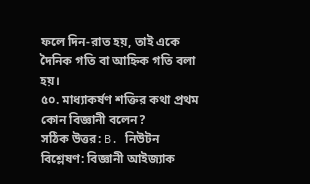ফলে দিন-রাত হয়, তাই একে দৈনিক গতি বা আহ্নিক গতি বলা হয়।
৫০. মাধ্যাকর্ষণ শক্তির কথা প্রথম কোন বিজ্ঞানী বলেন?
সঠিক উত্তর: B. নিউটন
বিশ্লেষণ: বিজ্ঞানী আইজ্যাক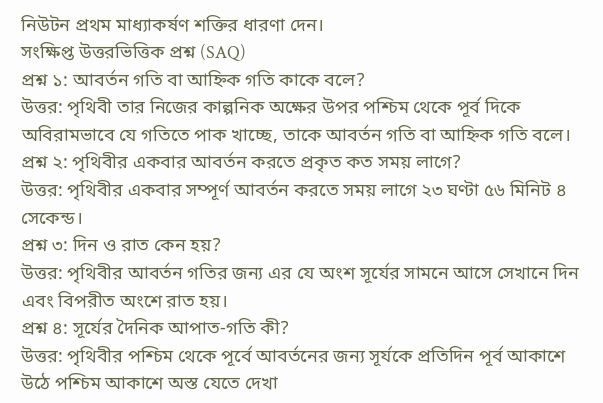নিউটন প্রথম মাধ্যাকর্ষণ শক্তির ধারণা দেন।
সংক্ষিপ্ত উত্তরভিত্তিক প্রশ্ন (SAQ)
প্রশ্ন ১: আবর্তন গতি বা আহ্নিক গতি কাকে বলে?
উত্তর: পৃথিবী তার নিজের কাল্পনিক অক্ষের উপর পশ্চিম থেকে পূর্ব দিকে অবিরামভাবে যে গতিতে পাক খাচ্ছে, তাকে আবর্তন গতি বা আহ্নিক গতি বলে।
প্রশ্ন ২: পৃথিবীর একবার আবর্তন করতে প্রকৃত কত সময় লাগে?
উত্তর: পৃথিবীর একবার সম্পূর্ণ আবর্তন করতে সময় লাগে ২৩ ঘণ্টা ৫৬ মিনিট ৪ সেকেন্ড।
প্রশ্ন ৩: দিন ও রাত কেন হয়?
উত্তর: পৃথিবীর আবর্তন গতির জন্য এর যে অংশ সূর্যের সামনে আসে সেখানে দিন এবং বিপরীত অংশে রাত হয়।
প্রশ্ন ৪: সূর্যের দৈনিক আপাত-গতি কী?
উত্তর: পৃথিবীর পশ্চিম থেকে পূর্বে আবর্তনের জন্য সূর্যকে প্রতিদিন পূর্ব আকাশে উঠে পশ্চিম আকাশে অস্ত যেতে দেখা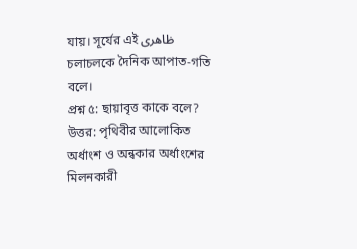যায়। সূর্যের এই ظاهری চলাচলকে দৈনিক আপাত-গতি বলে।
প্রশ্ন ৫: ছায়াবৃত্ত কাকে বলে?
উত্তর: পৃথিবীর আলোকিত অর্ধাংশ ও অন্ধকার অর্ধাংশের মিলনকারী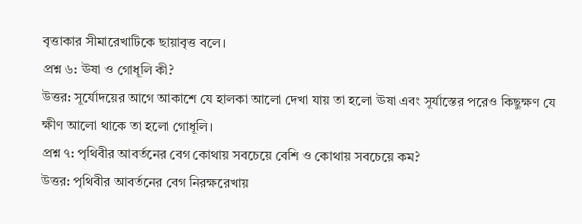বৃত্তাকার সীমারেখাটিকে ছায়াবৃত্ত বলে।
প্রশ্ন ৬: ঊষা ও গোধূলি কী?
উত্তর: সূর্যোদয়ের আগে আকাশে যে হালকা আলো দেখা যায় তা হলো ঊষা এবং সূর্যাস্তের পরেও কিছুক্ষণ যে ক্ষীণ আলো থাকে তা হলো গোধূলি।
প্রশ্ন ৭: পৃথিবীর আবর্তনের বেগ কোথায় সবচেয়ে বেশি ও কোথায় সবচেয়ে কম?
উত্তর: পৃথিবীর আবর্তনের বেগ নিরক্ষরেখায়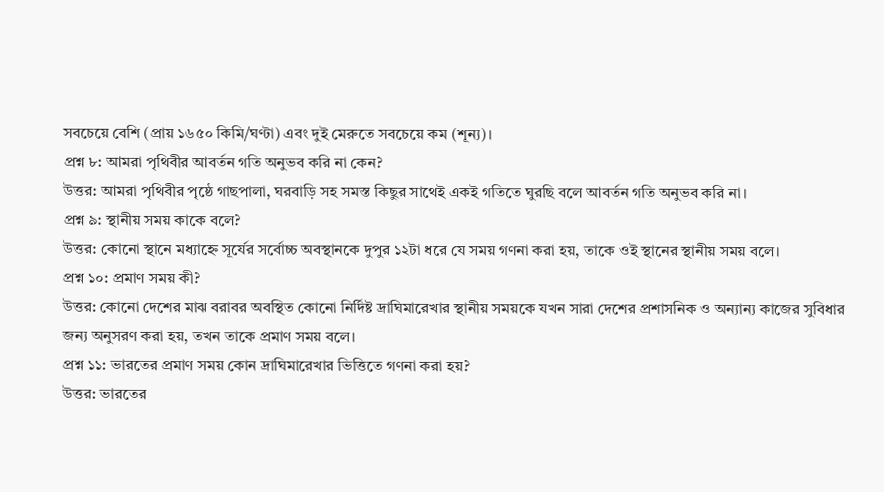সবচেয়ে বেশি (প্রায় ১৬৫০ কিমি/ঘণ্টা) এবং দুই মেরুতে সবচেয়ে কম (শূন্য)।
প্রশ্ন ৮: আমরা পৃথিবীর আবর্তন গতি অনুভব করি না কেন?
উত্তর: আমরা পৃথিবীর পৃষ্ঠে গাছপালা, ঘরবাড়ি সহ সমস্ত কিছুর সাথেই একই গতিতে ঘুরছি বলে আবর্তন গতি অনুভব করি না।
প্রশ্ন ৯: স্থানীয় সময় কাকে বলে?
উত্তর: কোনো স্থানে মধ্যাহ্নে সূর্যের সর্বোচ্চ অবস্থানকে দুপুর ১২টা ধরে যে সময় গণনা করা হয়, তাকে ওই স্থানের স্থানীয় সময় বলে।
প্রশ্ন ১০: প্রমাণ সময় কী?
উত্তর: কোনো দেশের মাঝ বরাবর অবস্থিত কোনো নির্দিষ্ট দ্রাঘিমারেখার স্থানীয় সময়কে যখন সারা দেশের প্রশাসনিক ও অন্যান্য কাজের সুবিধার জন্য অনুসরণ করা হয়, তখন তাকে প্রমাণ সময় বলে।
প্রশ্ন ১১: ভারতের প্রমাণ সময় কোন দ্রাঘিমারেখার ভিত্তিতে গণনা করা হয়?
উত্তর: ভারতের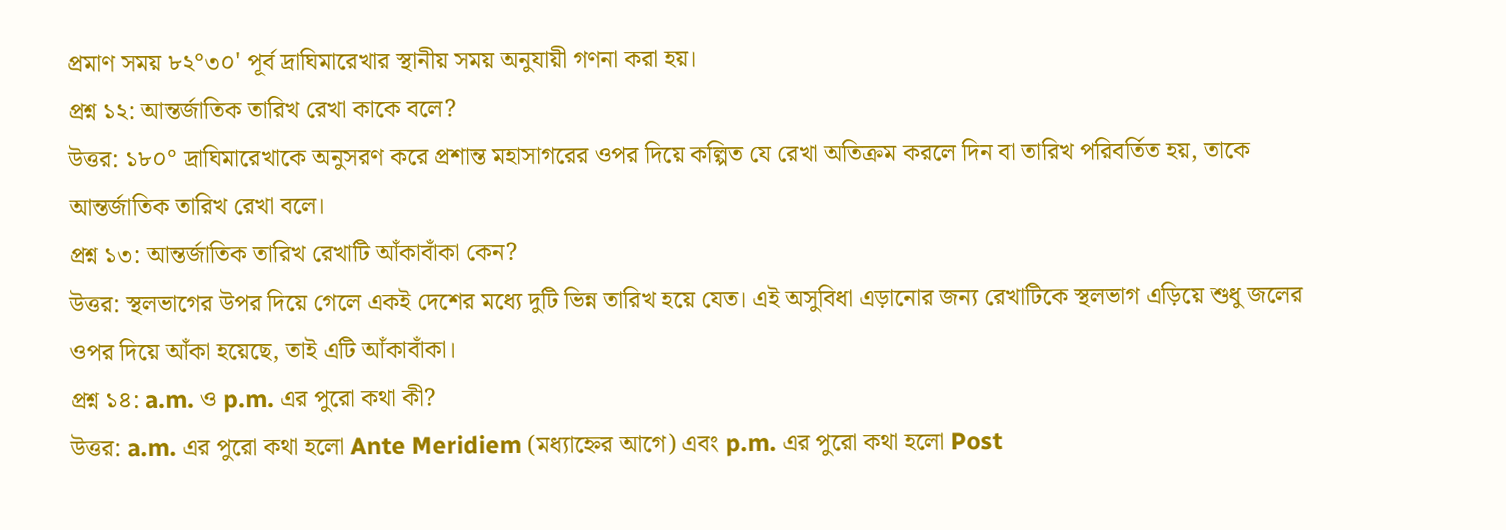প্রমাণ সময় ৮২°৩০' পূর্ব দ্রাঘিমারেখার স্থানীয় সময় অনুযায়ী গণনা করা হয়।
প্রশ্ন ১২: আন্তর্জাতিক তারিখ রেখা কাকে বলে?
উত্তর: ১৮০° দ্রাঘিমারেখাকে অনুসরণ করে প্রশান্ত মহাসাগরের ওপর দিয়ে কল্পিত যে রেখা অতিক্রম করলে দিন বা তারিখ পরিবর্তিত হয়, তাকে আন্তর্জাতিক তারিখ রেখা বলে।
প্রশ্ন ১৩: আন্তর্জাতিক তারিখ রেখাটি আঁকাবাঁকা কেন?
উত্তর: স্থলভাগের উপর দিয়ে গেলে একই দেশের মধ্যে দুটি ভিন্ন তারিখ হয়ে যেত। এই অসুবিধা এড়ানোর জন্য রেখাটিকে স্থলভাগ এড়িয়ে শুধু জলের ওপর দিয়ে আঁকা হয়েছে, তাই এটি আঁকাবাঁকা।
প্রশ্ন ১৪: a.m. ও p.m. এর পুরো কথা কী?
উত্তর: a.m. এর পুরো কথা হলো Ante Meridiem (মধ্যাহ্নের আগে) এবং p.m. এর পুরো কথা হলো Post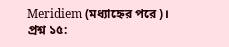Meridiem (মধ্যাহ্নের পরে)।
প্রশ্ন ১৫: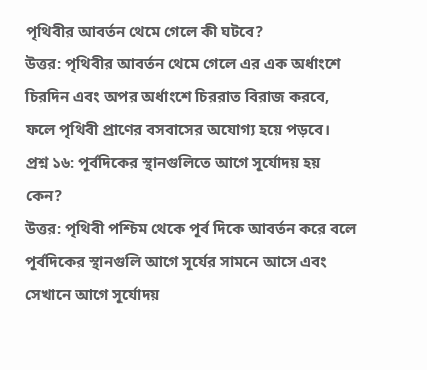পৃথিবীর আবর্তন থেমে গেলে কী ঘটবে?
উত্তর: পৃথিবীর আবর্তন থেমে গেলে এর এক অর্ধাংশে চিরদিন এবং অপর অর্ধাংশে চিররাত বিরাজ করবে, ফলে পৃথিবী প্রাণের বসবাসের অযোগ্য হয়ে পড়বে।
প্রশ্ন ১৬: পূর্বদিকের স্থানগুলিতে আগে সূর্যোদয় হয় কেন?
উত্তর: পৃথিবী পশ্চিম থেকে পূর্ব দিকে আবর্তন করে বলে পূর্বদিকের স্থানগুলি আগে সূর্যের সামনে আসে এবং সেখানে আগে সূর্যোদয়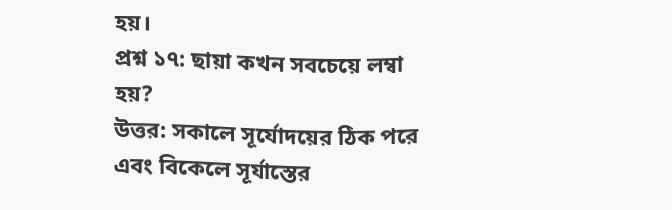হয়।
প্রশ্ন ১৭: ছায়া কখন সবচেয়ে লম্বা হয়?
উত্তর: সকালে সূর্যোদয়ের ঠিক পরে এবং বিকেলে সূর্যাস্তের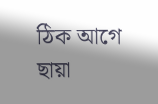ঠিক আগে ছায়া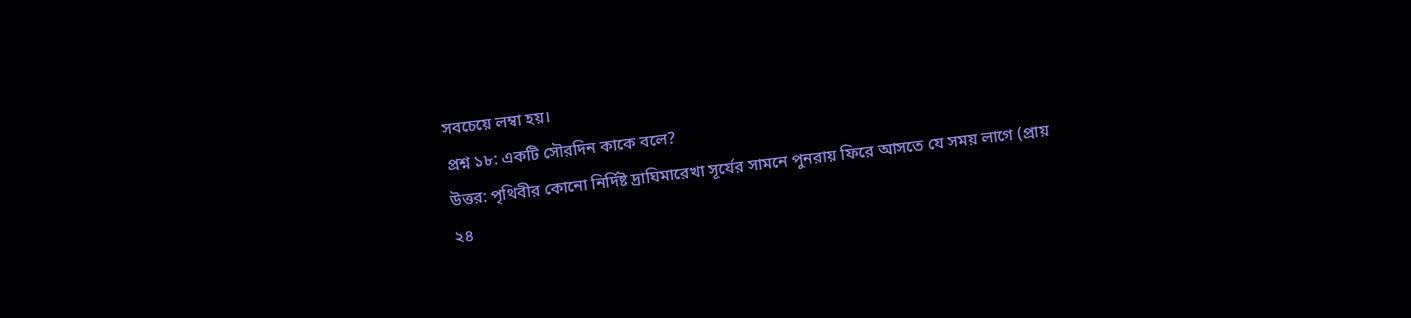সবচেয়ে লম্বা হয়।
প্রশ্ন ১৮: একটি সৌরদিন কাকে বলে?
উত্তর: পৃথিবীর কোনো নির্দিষ্ট দ্রাঘিমারেখা সূর্যের সামনে পুনরায় ফিরে আসতে যে সময় লাগে (প্রায় ২৪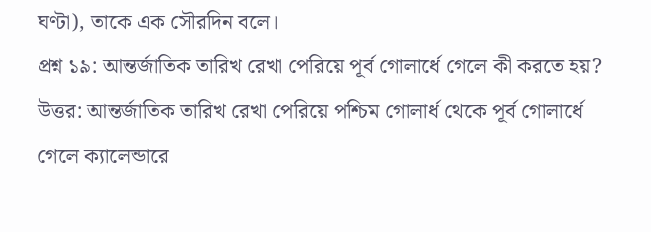ঘণ্টা), তাকে এক সৌরদিন বলে।
প্রশ্ন ১৯: আন্তর্জাতিক তারিখ রেখা পেরিয়ে পূর্ব গোলার্ধে গেলে কী করতে হয়?
উত্তর: আন্তর্জাতিক তারিখ রেখা পেরিয়ে পশ্চিম গোলার্ধ থেকে পূর্ব গোলার্ধে গেলে ক্যালেন্ডারে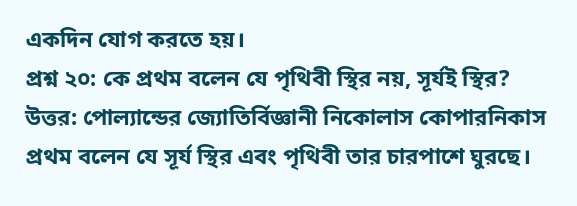একদিন যোগ করতে হয়।
প্রশ্ন ২০: কে প্রথম বলেন যে পৃথিবী স্থির নয়, সূর্যই স্থির?
উত্তর: পোল্যান্ডের জ্যোতির্বিজ্ঞানী নিকোলাস কোপারনিকাস প্রথম বলেন যে সূর্য স্থির এবং পৃথিবী তার চারপাশে ঘুরছে।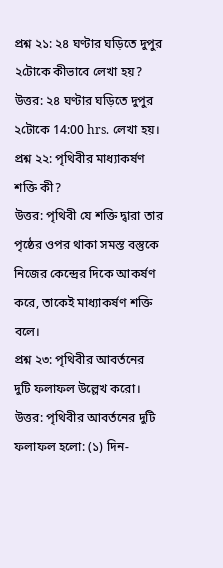প্রশ্ন ২১: ২৪ ঘণ্টার ঘড়িতে দুপুর ২টোকে কীভাবে লেখা হয়?
উত্তর: ২৪ ঘণ্টার ঘড়িতে দুপুর ২টোকে 14:00 hrs. লেখা হয়।
প্রশ্ন ২২: পৃথিবীর মাধ্যাকর্ষণ শক্তি কী?
উত্তর: পৃথিবী যে শক্তি দ্বারা তার পৃষ্ঠের ওপর থাকা সমস্ত বস্তুকে নিজের কেন্দ্রের দিকে আকর্ষণ করে, তাকেই মাধ্যাকর্ষণ শক্তি বলে।
প্রশ্ন ২৩: পৃথিবীর আবর্তনের দুটি ফলাফল উল্লেখ করো।
উত্তর: পৃথিবীর আবর্তনের দুটি ফলাফল হলো: (১) দিন-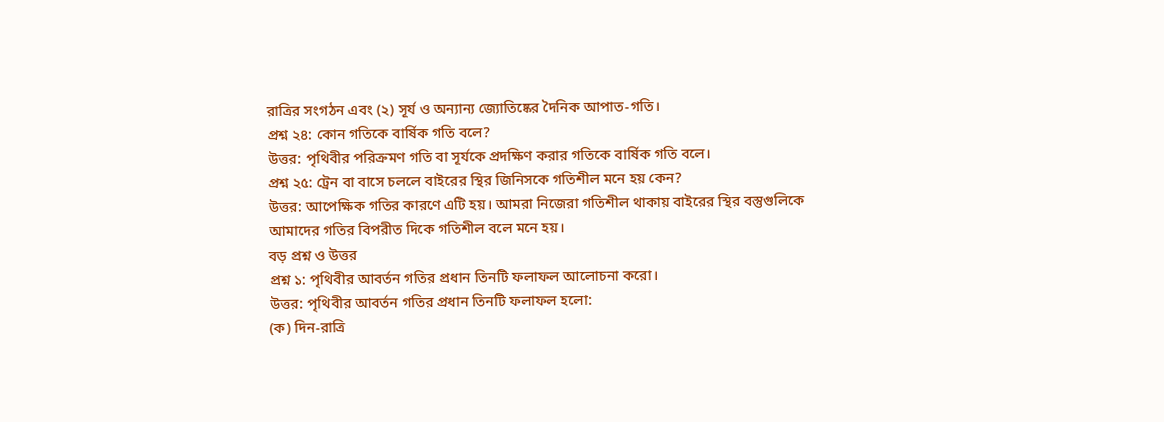রাত্রির সংগঠন এবং (২) সূর্য ও অন্যান্য জ্যোতিষ্কের দৈনিক আপাত-গতি।
প্রশ্ন ২৪: কোন গতিকে বার্ষিক গতি বলে?
উত্তর: পৃথিবীর পরিক্রমণ গতি বা সূর্যকে প্রদক্ষিণ করার গতিকে বার্ষিক গতি বলে।
প্রশ্ন ২৫: ট্রেন বা বাসে চললে বাইরের স্থির জিনিসকে গতিশীল মনে হয় কেন?
উত্তর: আপেক্ষিক গতির কারণে এটি হয়। আমরা নিজেরা গতিশীল থাকায় বাইরের স্থির বস্তুগুলিকে আমাদের গতির বিপরীত দিকে গতিশীল বলে মনে হয়।
বড় প্রশ্ন ও উত্তর
প্রশ্ন ১: পৃথিবীর আবর্তন গতির প্রধান তিনটি ফলাফল আলোচনা করো।
উত্তর: পৃথিবীর আবর্তন গতির প্রধান তিনটি ফলাফল হলো:
(ক) দিন-রাত্রি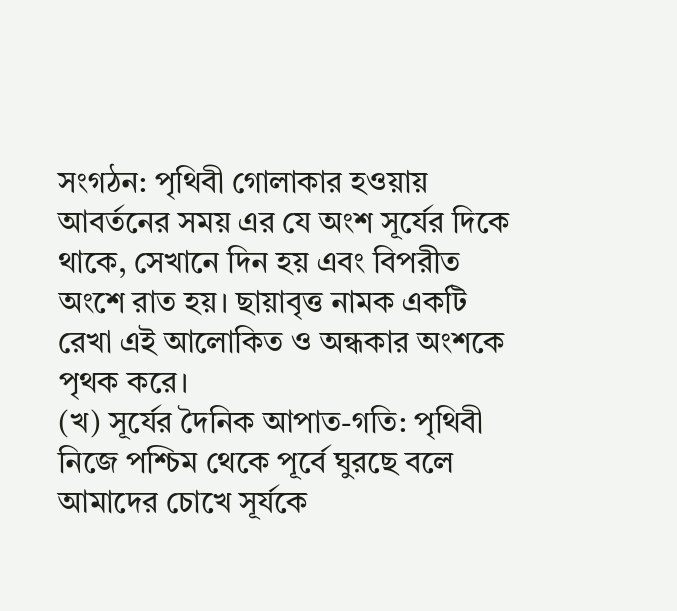সংগঠন: পৃথিবী গোলাকার হওয়ায় আবর্তনের সময় এর যে অংশ সূর্যের দিকে থাকে, সেখানে দিন হয় এবং বিপরীত অংশে রাত হয়। ছায়াবৃত্ত নামক একটি রেখা এই আলোকিত ও অন্ধকার অংশকে পৃথক করে।
(খ) সূর্যের দৈনিক আপাত-গতি: পৃথিবী নিজে পশ্চিম থেকে পূর্বে ঘুরছে বলে আমাদের চোখে সূর্যকে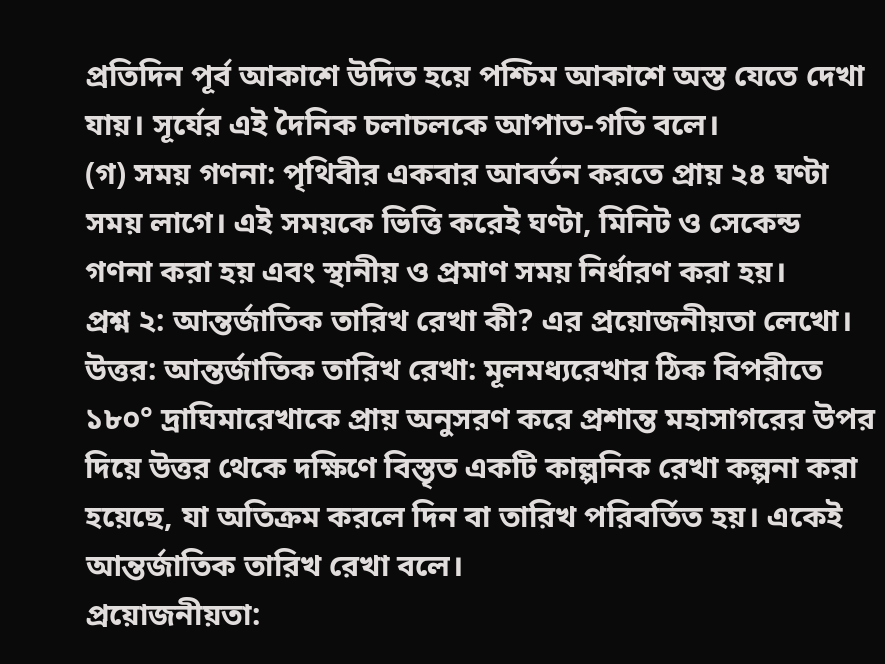প্রতিদিন পূর্ব আকাশে উদিত হয়ে পশ্চিম আকাশে অস্ত যেতে দেখা যায়। সূর্যের এই দৈনিক চলাচলকে আপাত-গতি বলে।
(গ) সময় গণনা: পৃথিবীর একবার আবর্তন করতে প্রায় ২৪ ঘণ্টা সময় লাগে। এই সময়কে ভিত্তি করেই ঘণ্টা, মিনিট ও সেকেন্ড গণনা করা হয় এবং স্থানীয় ও প্রমাণ সময় নির্ধারণ করা হয়।
প্রশ্ন ২: আন্তর্জাতিক তারিখ রেখা কী? এর প্রয়োজনীয়তা লেখো।
উত্তর: আন্তর্জাতিক তারিখ রেখা: মূলমধ্যরেখার ঠিক বিপরীতে ১৮০° দ্রাঘিমারেখাকে প্রায় অনুসরণ করে প্রশান্ত মহাসাগরের উপর দিয়ে উত্তর থেকে দক্ষিণে বিস্তৃত একটি কাল্পনিক রেখা কল্পনা করা হয়েছে, যা অতিক্রম করলে দিন বা তারিখ পরিবর্তিত হয়। একেই আন্তর্জাতিক তারিখ রেখা বলে।
প্রয়োজনীয়তা: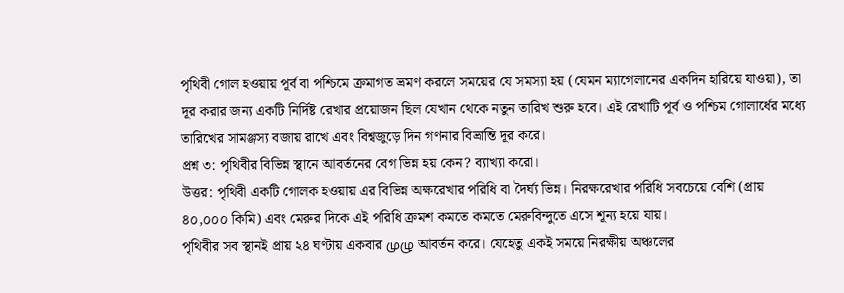পৃথিবী গোল হওয়ায় পূর্ব বা পশ্চিমে ক্রমাগত ভ্রমণ করলে সময়ের যে সমস্যা হয় (যেমন ম্যাগেলানের একদিন হারিয়ে যাওয়া), তা দূর করার জন্য একটি নির্দিষ্ট রেখার প্রয়োজন ছিল যেখান থেকে নতুন তারিখ শুরু হবে। এই রেখাটি পূর্ব ও পশ্চিম গোলার্ধের মধ্যে তারিখের সামঞ্জস্য বজায় রাখে এবং বিশ্বজুড়ে দিন গণনার বিভ্রান্তি দূর করে।
প্রশ্ন ৩: পৃথিবীর বিভিন্ন স্থানে আবর্তনের বেগ ভিন্ন হয় কেন? ব্যাখ্যা করো।
উত্তর: পৃথিবী একটি গোলক হওয়ায় এর বিভিন্ন অক্ষরেখার পরিধি বা দৈর্ঘ্য ভিন্ন। নিরক্ষরেখার পরিধি সবচেয়ে বেশি (প্রায় ৪০,০০০ কিমি) এবং মেরুর দিকে এই পরিধি ক্রমশ কমতে কমতে মেরুবিন্দুতে এসে শূন্য হয়ে যায়।
পৃথিবীর সব স্থানই প্রায় ২৪ ঘণ্টায় একবার முழு আবর্তন করে। যেহেতু একই সময়ে নিরক্ষীয় অঞ্চলের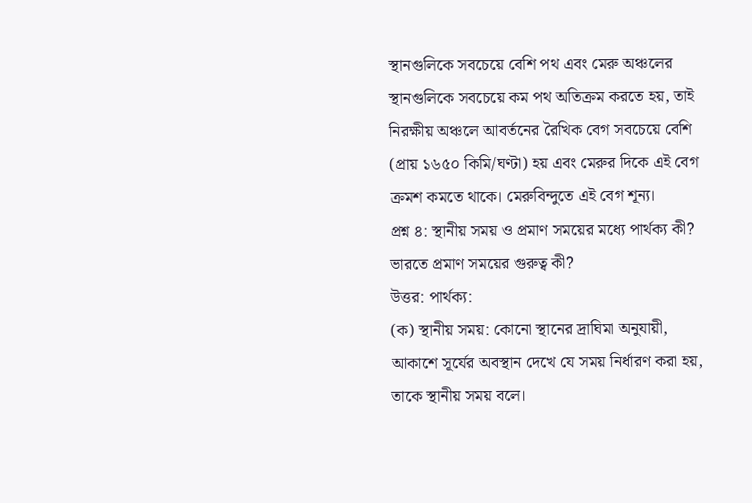স্থানগুলিকে সবচেয়ে বেশি পথ এবং মেরু অঞ্চলের স্থানগুলিকে সবচেয়ে কম পথ অতিক্রম করতে হয়, তাই নিরক্ষীয় অঞ্চলে আবর্তনের রৈখিক বেগ সবচেয়ে বেশি (প্রায় ১৬৫০ কিমি/ঘণ্টা) হয় এবং মেরুর দিকে এই বেগ ক্রমশ কমতে থাকে। মেরুবিন্দুতে এই বেগ শূন্য।
প্রশ্ন ৪: স্থানীয় সময় ও প্রমাণ সময়ের মধ্যে পার্থক্য কী? ভারতে প্রমাণ সময়ের গুরুত্ব কী?
উত্তর: পার্থক্য:
(ক) স্থানীয় সময়: কোনো স্থানের দ্রাঘিমা অনুযায়ী, আকাশে সূর্যের অবস্থান দেখে যে সময় নির্ধারণ করা হয়, তাকে স্থানীয় সময় বলে।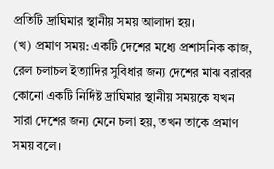প্রতিটি দ্রাঘিমার স্থানীয় সময় আলাদা হয়।
(খ) প্রমাণ সময়: একটি দেশের মধ্যে প্রশাসনিক কাজ, রেল চলাচল ইত্যাদির সুবিধার জন্য দেশের মাঝ বরাবর কোনো একটি নির্দিষ্ট দ্রাঘিমার স্থানীয় সময়কে যখন সারা দেশের জন্য মেনে চলা হয়, তখন তাকে প্রমাণ সময় বলে।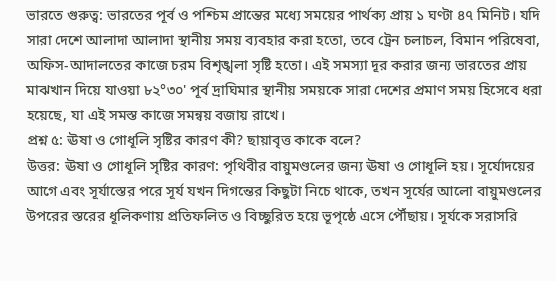ভারতে গুরুত্ব: ভারতের পূর্ব ও পশ্চিম প্রান্তের মধ্যে সময়ের পার্থক্য প্রায় ১ ঘণ্টা ৪৭ মিনিট। যদি সারা দেশে আলাদা আলাদা স্থানীয় সময় ব্যবহার করা হতো, তবে ট্রেন চলাচল, বিমান পরিষেবা, অফিস-আদালতের কাজে চরম বিশৃঙ্খলা সৃষ্টি হতো। এই সমস্যা দূর করার জন্য ভারতের প্রায় মাঝখান দিয়ে যাওয়া ৮২°৩০' পূর্ব দ্রাঘিমার স্থানীয় সময়কে সারা দেশের প্রমাণ সময় হিসেবে ধরা হয়েছে, যা এই সমস্ত কাজে সমন্বয় বজায় রাখে।
প্রশ্ন ৫: ঊষা ও গোধূলি সৃষ্টির কারণ কী? ছায়াবৃত্ত কাকে বলে?
উত্তর: ঊষা ও গোধূলি সৃষ্টির কারণ: পৃথিবীর বায়ুমণ্ডলের জন্য ঊষা ও গোধূলি হয়। সূর্যোদয়ের আগে এবং সূর্যাস্তের পরে সূর্য যখন দিগন্তের কিছুটা নিচে থাকে, তখন সূর্যের আলো বায়ুমণ্ডলের উপরের স্তরের ধূলিকণায় প্রতিফলিত ও বিচ্ছুরিত হয়ে ভূপৃষ্ঠে এসে পৌঁছায়। সূর্যকে সরাসরি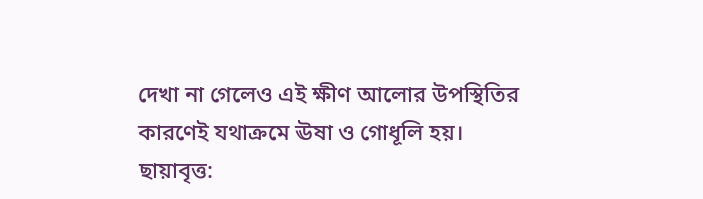দেখা না গেলেও এই ক্ষীণ আলোর উপস্থিতির কারণেই যথাক্রমে ঊষা ও গোধূলি হয়।
ছায়াবৃত্ত: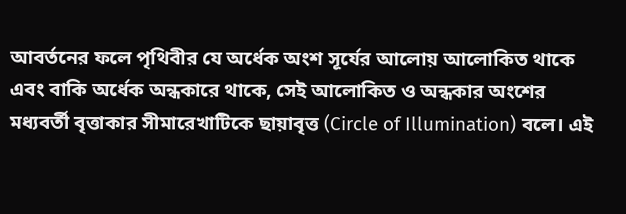আবর্তনের ফলে পৃথিবীর যে অর্ধেক অংশ সূর্যের আলোয় আলোকিত থাকে এবং বাকি অর্ধেক অন্ধকারে থাকে, সেই আলোকিত ও অন্ধকার অংশের মধ্যবর্তী বৃত্তাকার সীমারেখাটিকে ছায়াবৃত্ত (Circle of Illumination) বলে। এই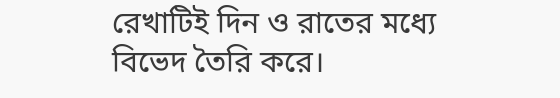রেখাটিই দিন ও রাতের মধ্যে বিভেদ তৈরি করে।